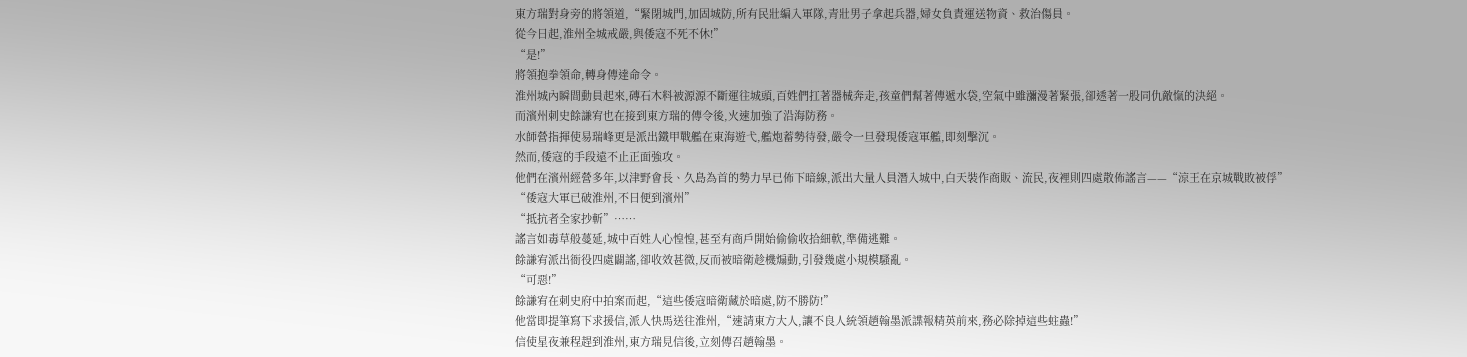東方瑞對身旁的將領道,“緊閉城門,加固城防,所有民壯編入軍隊,青壯男子拿起兵器,婦女負責運送物資、救治傷員。
從今日起,淮州全城戒嚴,與倭寇不死不休!”
“是!”
將領抱拳領命,轉身傳達命令。
淮州城內瞬間動員起來,磚石木料被源源不斷運往城頭,百姓們扛著器械奔走,孩童們幫著傳遞水袋,空氣中雖瀰漫著緊張,卻透著一股同仇敵愾的決絕。
而濱州刺史餘謙宥也在接到東方瑞的傳令後,火速加強了沿海防務。
水師營指揮使易瑞峰更是派出鐵甲戰艦在東海遊弋,艦炮蓄勢待發,嚴令一旦發現倭寇軍艦,即刻擊沉。
然而,倭寇的手段遠不止正面強攻。
他們在濱州經營多年,以津野會長、久島為首的勢力早已佈下暗線,派出大量人員潛入城中,白天裝作商販、流民,夜裡則四處散佈謠言——“涼王在京城戰敗被俘”
“倭寇大軍已破淮州,不日便到濱州”
“抵抗者全家抄斬”……
謠言如毒草般蔓延,城中百姓人心惶惶,甚至有商戶開始偷偷收拾細軟,準備逃難。
餘謙宥派出衙役四處闢謠,卻收效甚微,反而被暗衛趁機煽動,引發幾處小規模騷亂。
“可惡!”
餘謙宥在刺史府中拍案而起,“這些倭寇暗衛藏於暗處,防不勝防!”
他當即提筆寫下求援信,派人快馬送往淮州,“速請東方大人,讓不良人統領趙翰墨派諜報精英前來,務必除掉這些蛀蟲!”
信使星夜兼程趕到淮州,東方瑞見信後,立刻傳召趙翰墨。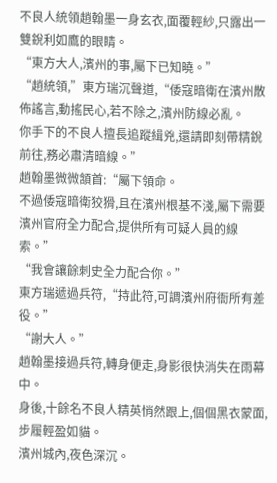不良人統領趙翰墨一身玄衣,面覆輕紗,只露出一雙銳利如鷹的眼睛。
“東方大人,濱州的事,屬下已知曉。”
“趙統領,”東方瑞沉聲道,“倭寇暗衛在濱州散佈謠言,動搖民心,若不除之,濱州防線必亂。
你手下的不良人擅長追蹤緝兇,還請即刻帶精銳前往,務必肅清暗線。”
趙翰墨微微頷首:“屬下領命。
不過倭寇暗衛狡猾,且在濱州根基不淺,屬下需要濱州官府全力配合,提供所有可疑人員的線索。”
“我會讓餘刺史全力配合你。”
東方瑞遞過兵符,“持此符,可調濱州府衙所有差役。”
“謝大人。”
趙翰墨接過兵符,轉身便走,身影很快消失在雨幕中。
身後,十餘名不良人精英悄然跟上,個個黑衣蒙面,步履輕盈如貓。
濱州城內,夜色深沉。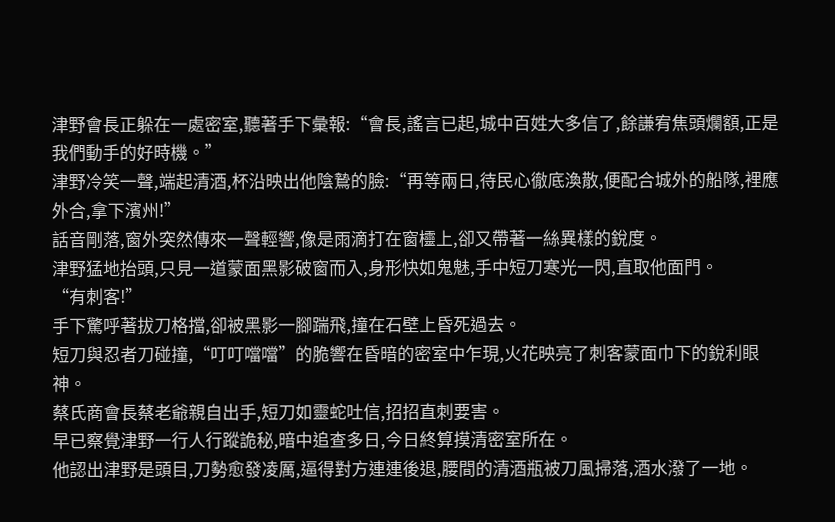津野會長正躲在一處密室,聽著手下彙報:“會長,謠言已起,城中百姓大多信了,餘謙宥焦頭爛額,正是我們動手的好時機。”
津野冷笑一聲,端起清酒,杯沿映出他陰鷙的臉:“再等兩日,待民心徹底渙散,便配合城外的船隊,裡應外合,拿下濱州!”
話音剛落,窗外突然傳來一聲輕響,像是雨滴打在窗欞上,卻又帶著一絲異樣的銳度。
津野猛地抬頭,只見一道蒙面黑影破窗而入,身形快如鬼魅,手中短刀寒光一閃,直取他面門。
“有刺客!”
手下驚呼著拔刀格擋,卻被黑影一腳踹飛,撞在石壁上昏死過去。
短刀與忍者刀碰撞,“叮叮噹噹”的脆響在昏暗的密室中乍現,火花映亮了刺客蒙面巾下的銳利眼神。
蔡氏商會長蔡老爺親自出手,短刀如靈蛇吐信,招招直刺要害。
早已察覺津野一行人行蹤詭秘,暗中追查多日,今日終算摸清密室所在。
他認出津野是頭目,刀勢愈發凌厲,逼得對方連連後退,腰間的清酒瓶被刀風掃落,酒水潑了一地。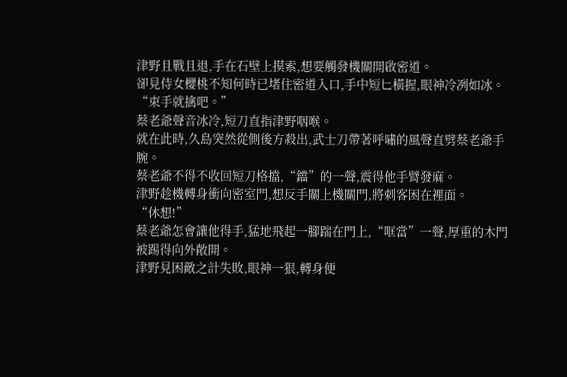津野且戰且退,手在石壁上摸索,想要觸發機關開啟密道。
卻見侍女櫻桃不知何時已堵住密道入口,手中短匕橫握,眼神冷冽如冰。
“束手就擒吧。”
蔡老爺聲音冰冷,短刀直指津野咽喉。
就在此時,久島突然從側後方殺出,武士刀帶著呼嘯的風聲直劈蔡老爺手腕。
蔡老爺不得不收回短刀格擋,“鐺”的一聲,震得他手臂發麻。
津野趁機轉身衝向密室門,想反手關上機關門,將刺客困在裡面。
“休想!”
蔡老爺怎會讓他得手,猛地飛起一腳踹在門上,“哐當”一聲,厚重的木門被踢得向外敞開。
津野見困敵之計失敗,眼神一狠,轉身便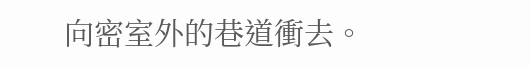向密室外的巷道衝去。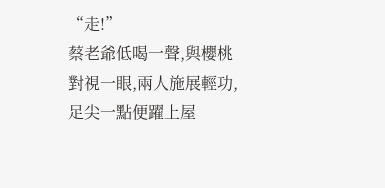“走!”
蔡老爺低喝一聲,與櫻桃對視一眼,兩人施展輕功,足尖一點便躍上屋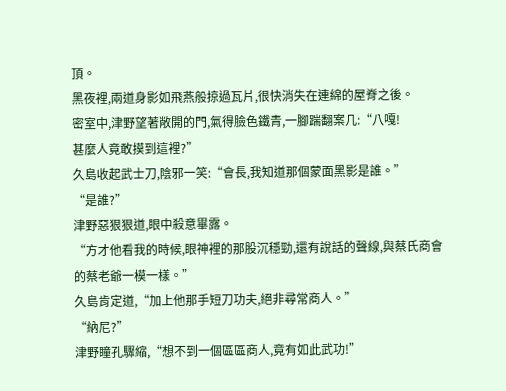頂。
黑夜裡,兩道身影如飛燕般掠過瓦片,很快消失在連綿的屋脊之後。
密室中,津野望著敞開的門,氣得臉色鐵青,一腳踹翻案几:“八嘎!
甚麼人竟敢摸到這裡?”
久島收起武士刀,陰邪一笑:“會長,我知道那個蒙面黑影是誰。”
“是誰?”
津野惡狠狠道,眼中殺意畢露。
“方才他看我的時候,眼神裡的那股沉穩勁,還有說話的聲線,與蔡氏商會的蔡老爺一模一樣。”
久島肯定道,“加上他那手短刀功夫,絕非尋常商人。”
“納尼?”
津野瞳孔驟縮,“想不到一個區區商人,竟有如此武功!”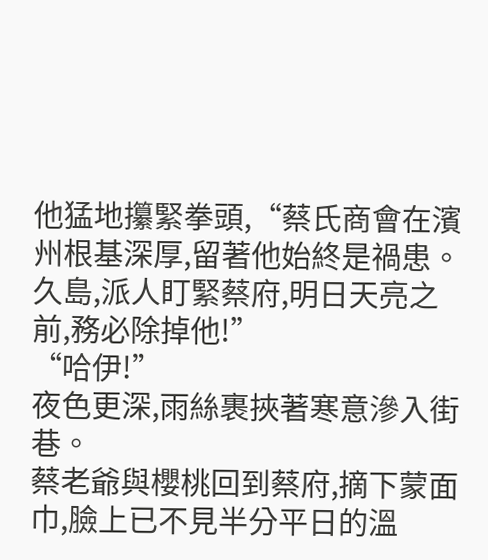他猛地攥緊拳頭,“蔡氏商會在濱州根基深厚,留著他始終是禍患。
久島,派人盯緊蔡府,明日天亮之前,務必除掉他!”
“哈伊!”
夜色更深,雨絲裹挾著寒意滲入街巷。
蔡老爺與櫻桃回到蔡府,摘下蒙面巾,臉上已不見半分平日的溫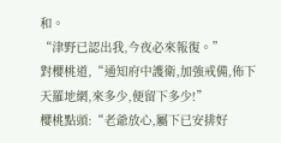和。
“津野已認出我,今夜必來報復。”
對櫻桃道,“通知府中護衛,加強戒備,佈下天羅地網,來多少,便留下多少!”
櫻桃點頭:“老爺放心,屬下已安排好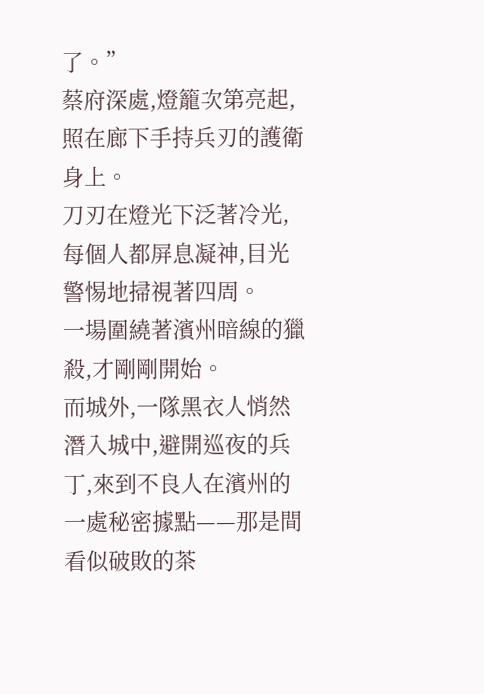了。”
蔡府深處,燈籠次第亮起,照在廊下手持兵刃的護衛身上。
刀刃在燈光下泛著冷光,每個人都屏息凝神,目光警惕地掃視著四周。
一場圍繞著濱州暗線的獵殺,才剛剛開始。
而城外,一隊黑衣人悄然潛入城中,避開巡夜的兵丁,來到不良人在濱州的一處秘密據點——那是間看似破敗的茶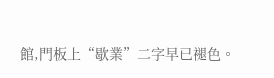館,門板上“歇業”二字早已褪色。